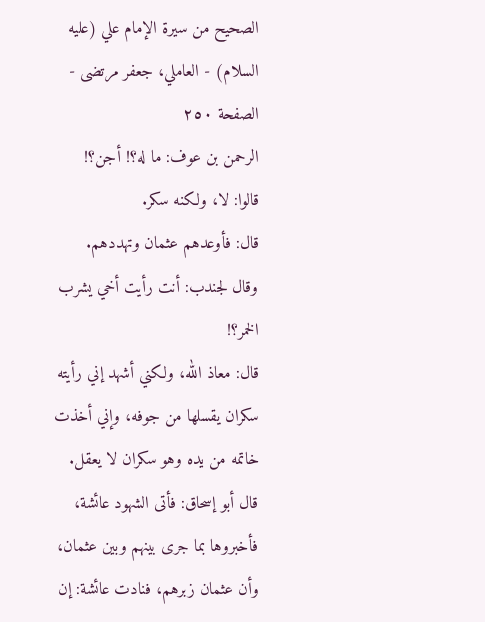الصحيح من سيرة الإمام علي (عليه السلام) - العاملي، جعفر مرتضى - الصفحة ٢٥٠
الرحمن بن عوف: ما له؟! أجن؟!
قالوا: لا، ولكنه سكر.
قال: فأوعدهم عثمان وتهددهم.
وقال لجندب: أنت رأيت أخي يشرب الخمر؟!
قال: معاذ الله، ولكني أشهد إني رأيته سكران يقسلها من جوفه، وإني أخذت خاتمه من يده وهو سكران لا يعقل.
قال أبو إسحاق: فأتى الشهود عائشة، فأخبروها بما جرى بينهم وبين عثمان، وأن عثمان زبرهم، فنادت عائشة: إن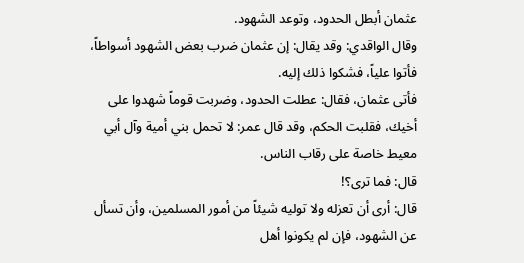عثمان أبطل الحدود، وتوعد الشهود.
وقال الواقدي: وقد يقال: إن عثمان ضرب بعض الشهود أسواطاً، فأتوا علياً، فشكوا ذلك إليه.
فأتى عثمان، فقال: عطلت الحدود، وضربت قوماً شهدوا على أخيك، فقلبت الحكم، وقد قال عمر: لا تحمل بني أمية وآل أبي معيط خاصة على رقاب الناس.
قال: فما ترى؟!
قال: أرى أن تعزله ولا توليه شيئاً من أمور المسلمين، وأن تسأل عن الشهود، فإن لم يكونوا أهل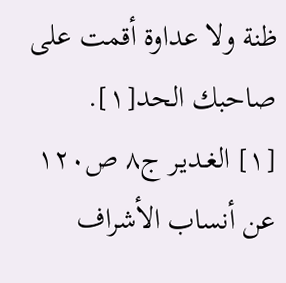ظنة ولا عداوة أقمت على صاحبك الحد[١].
[١] الغـديـر ج٨ ص١٢٠ عن أنساب الأشراف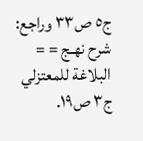ج٥ ص٣٣ وراجع: شرح نهـج = = البلاغة للمعتزلي ج٣ ص١٩.